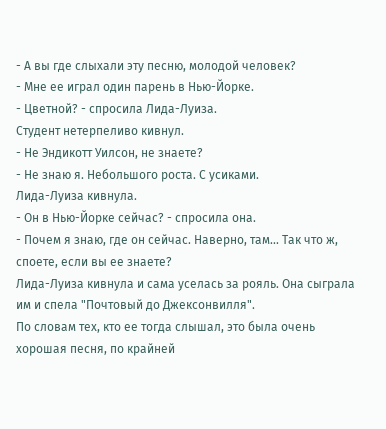- А вы где слыхали эту песню, молодой человек?
- Мне ее играл один парень в Нью-Йорке.
- Цветной? - спросила Лида-Луиза.
Студент нетерпеливо кивнул.
- Не Эндикотт Уилсон, не знаете?
- Не знаю я. Небольшого роста. С усиками.
Лида-Луиза кивнула.
- Он в Нью-Йорке сейчас? - спросила она.
- Почем я знаю, где он сейчас. Наверно, там... Так что ж, споете, если вы ее знаете?
Лида-Луиза кивнула и сама уселась за рояль. Она сыграла им и спела "Почтовый до Джексонвилля".
По словам тех, кто ее тогда слышал, это была очень хорошая песня, по крайней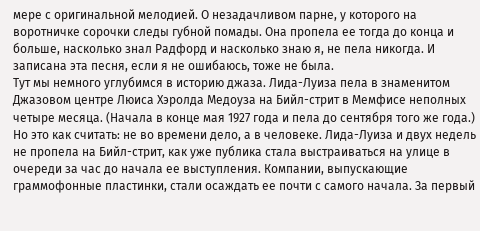мере с оригинальной мелодией. О незадачливом парне, у которого на воротничке сорочки следы губной помады. Она пропела ее тогда до конца и больше, насколько знал Радфорд и насколько знаю я, не пела никогда. И записана эта песня, если я не ошибаюсь, тоже не была.
Тут мы немного углубимся в историю джаза. Лида-Луиза пела в знаменитом Джазовом центре Люиса Хэролда Медоуза на Бийл-стрит в Мемфисе неполных четыре месяца. (Начала в конце мая 1927 года и пела до сентября того же года.) Но это как считать: не во времени дело, а в человеке. Лида-Луиза и двух недель не пропела на Бийл-стрит, как уже публика стала выстраиваться на улице в очереди за час до начала ее выступления. Компании, выпускающие граммофонные пластинки, стали осаждать ее почти с самого начала. За первый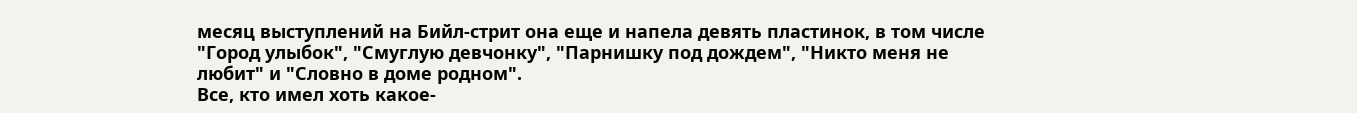месяц выступлений на Бийл-стрит она еще и напела девять пластинок, в том числе "Город улыбок", "Смуглую девчонку", "Парнишку под дождем", "Никто меня не любит" и "Словно в доме родном".
Все, кто имел хоть какое-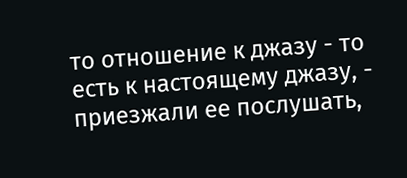то отношение к джазу - то есть к настоящему джазу, - приезжали ее послушать,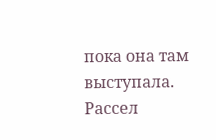пока она там выступала. Рассел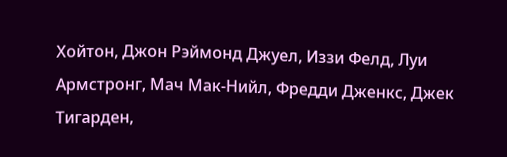Хойтон, Джон Рэймонд Джуел, Иззи Фелд, Луи Армстронг, Мач Мак-Нийл, Фредди Дженкс, Джек Тигарден,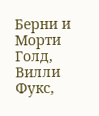Берни и Морти Голд, Вилли Фукс,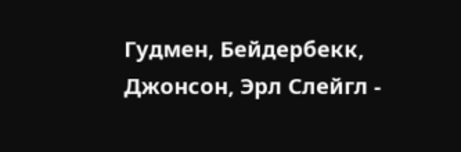Гудмен, Бейдербекк, Джонсон, Эрл Слейгл -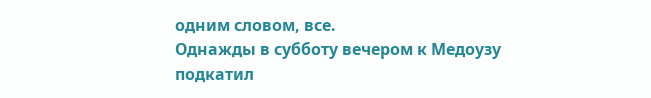одним словом, все.
Однажды в субботу вечером к Медоузу подкатил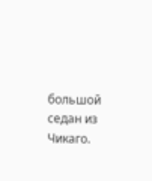большой седан из Чикаго.